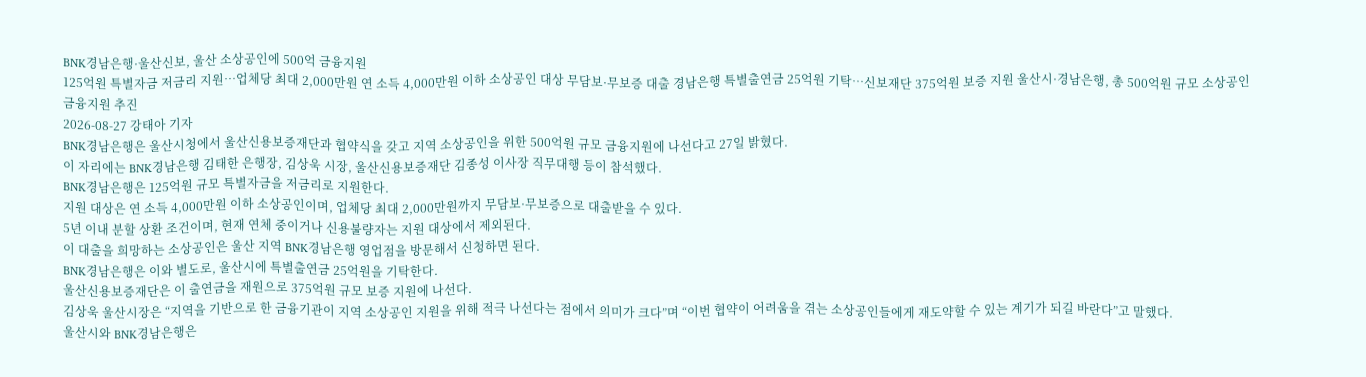BNK경남은행·울산신보, 울산 소상공인에 500억 금융지원
125억원 특별자금 저금리 지원…업체당 최대 2,000만원 연 소득 4,000만원 이하 소상공인 대상 무담보·무보증 대출 경남은행 특별출연금 25억원 기탁…신보재단 375억원 보증 지원 울산시·경남은행, 총 500억원 규모 소상공인 금융지원 추진
2026-08-27 강태아 기자
BNK경남은행은 울산시청에서 울산신용보증재단과 협약식을 갖고 지역 소상공인을 위한 500억원 규모 금융지원에 나선다고 27일 밝혔다.
이 자리에는 BNK경남은행 김태한 은행장, 김상욱 시장, 울산신용보증재단 김종성 이사장 직무대행 등이 참석했다.
BNK경남은행은 125억원 규모 특별자금을 저금리로 지원한다.
지원 대상은 연 소득 4,000만원 이하 소상공인이며, 업체당 최대 2,000만원까지 무담보·무보증으로 대출받을 수 있다.
5년 이내 분할 상환 조건이며, 현재 연체 중이거나 신용불량자는 지원 대상에서 제외된다.
이 대출을 희망하는 소상공인은 울산 지역 BNK경남은행 영업점을 방문해서 신청하면 된다.
BNK경남은행은 이와 별도로, 울산시에 특별출연금 25억원을 기탁한다.
울산신용보증재단은 이 출연금을 재원으로 375억원 규모 보증 지원에 나선다.
김상욱 울산시장은 “지역을 기반으로 한 금융기관이 지역 소상공인 지원을 위해 적극 나선다는 점에서 의미가 크다”며 “이번 협약이 어려움을 겪는 소상공인들에게 재도약할 수 있는 계기가 되길 바란다”고 말했다.
울산시와 BNK경남은행은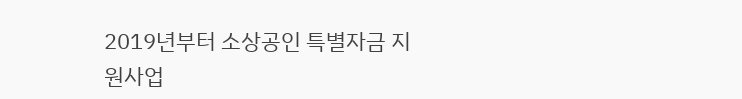2019년부터 소상공인 특별자금 지원사업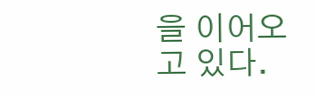을 이어오고 있다.